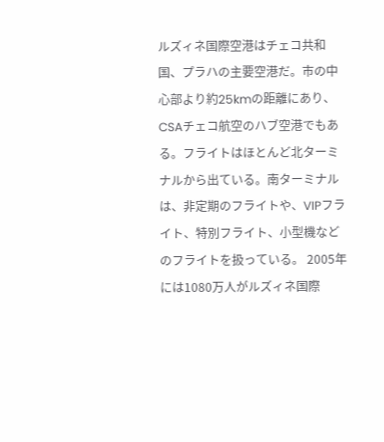ルズィネ国際空港はチェコ共和国、プラハの主要空港だ。市の中心部より約25kmの距離にあり、CSAチェコ航空のハブ空港でもある。フライトはほとんど北ターミナルから出ている。南ターミナルは、非定期のフライトや、VIPフライト、特別フライト、小型機などのフライトを扱っている。 2005年には1080万人がルズィネ国際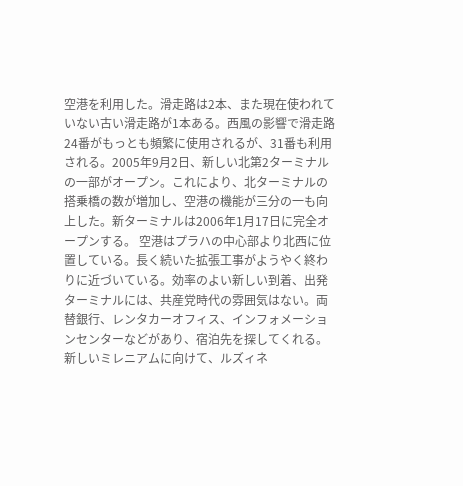空港を利用した。滑走路は2本、また現在使われていない古い滑走路が1本ある。西風の影響で滑走路24番がもっとも頻繁に使用されるが、31番も利用される。2005年9月2日、新しい北第2ターミナルの一部がオープン。これにより、北ターミナルの搭乗橋の数が増加し、空港の機能が三分の一も向上した。新ターミナルは2006年1月17日に完全オープンする。 空港はプラハの中心部より北西に位置している。長く続いた拡張工事がようやく終わりに近づいている。効率のよい新しい到着、出発ターミナルには、共産党時代の雰囲気はない。両替銀行、レンタカーオフィス、インフォメーションセンターなどがあり、宿泊先を探してくれる。新しいミレニアムに向けて、ルズィネ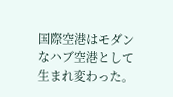国際空港はモダンなハブ空港として生まれ変わった。